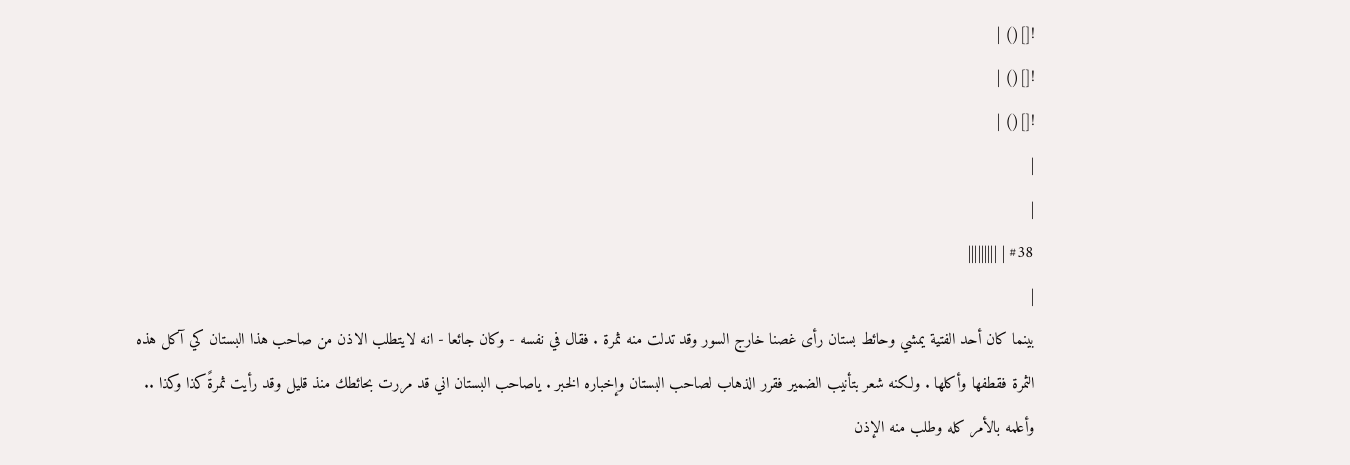![]() |
![]() |
![]() |
|
|
#38 | |||||||||
|
بينما كان أحد الفتية يمشي وحائط بستان رأى غصنا خارج السور وقد تدلت منه ثمرة . فقال في نفسه - وكان جائعا - انه لايتطلب الاذن من صاحب هذا البستان كي آكل هذه الثمرة فقطفها وأكلها . ولكنه شعر بتأنيب الضمير فقرر الذهاب لصاحب البستان وإخباره الخبر . ياصاحب البستان اني قد مررت بحائطك منذ قليل وقد رأيت ثمرةً كذا وكذا .. وأعلمه بالأمر كله وطلب منه الإذن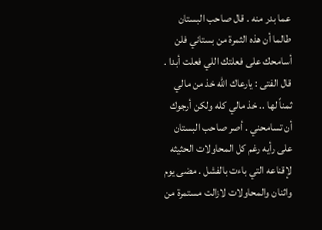عما بدر منه . قال صاحب البستان طالما أن هذه الثمرة من بستاني فلن أسامحك على فعلتك اللي فعلت أبدا . قال الفتى : يارعاك الله خذ من مالي ثمناً لها .. خذ مالي كله ولكن أرجوك أن تسامحني . أصر صاحب البستان على رأيه رغم كل المحاولات الحثيثه لإقناعه التي باءت بالفشل . مضى يوم واثنان والمحاولات لازالت مستمرة من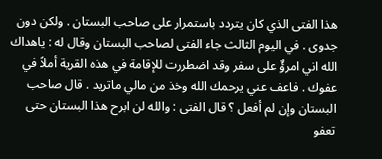هذا الفتى الذي كان يتردد باستمرار على صاحب البستان . ولكن دون جدوى . في اليوم الثالث جاء الفتى لصاحب البستان وقال له : ياهداك الله اني امرؤٌ على سفر وقد اضطررت للإقامة في هذه القرية أملاً في عفوك . فاعف عني يرحمك الله وخذ من مالي ماتريد . قال صاحب البستان وإن لم أفعل ؟ قال الفتى : والله لن ابرح هذا البستان حتى تعفو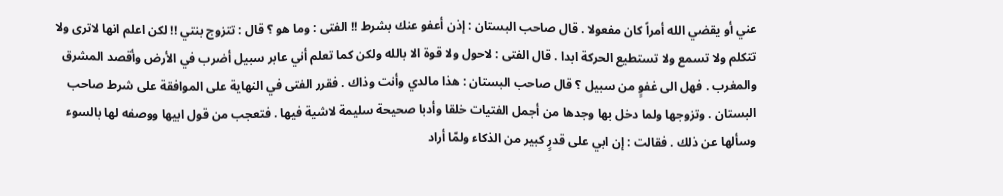عني أو يقضي الله أمراً كان مفعولا . قال صاحب البستان : إذن أعفو عنك بشرط !! الفتى : وما هو ؟ قال : تتزوج بنتي !! لكن اعلم انها لاترى ولا تتكلم ولا تسمع ولا تستطيع الحركة ابدا . قال الفتى : لاحول ولا قوة الا بالله ولكن كما تعلم أني عابر سبيل أضرب في الأرض وأقصد المشرق والمغرب . فهل الى غفوٍ من سبيل ؟ قال صاحب البستان : هذا مالدي وأنت وذاك . فقرر الفتى في النهاية على الموافقة على شرط صاحب البستان . وتزوجها ولما دخل بها وجدها من أجمل الفتيات خلقا وأدبا صحيحة سليمة لاشية فيها . فتعجب من قول ابيها ووصفه لها بالسوء وسألها عن ذلك . فقالت : إن ابي على قدرٍ كبير من الذكاء ولمّا أراد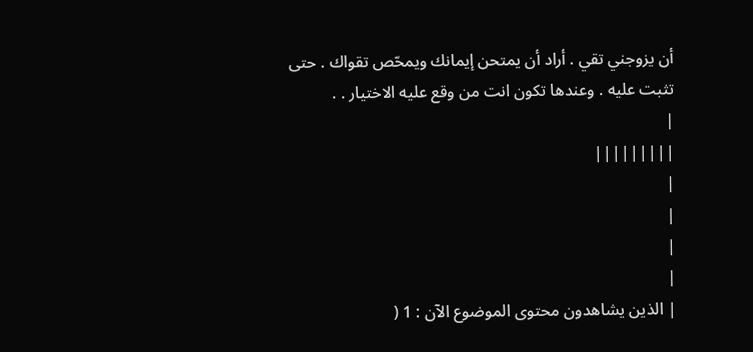أن يزوجني تقي . أراد أن يمتحن إيمانك ويمحّص تقواك . حتى تثبت عليه . وعندها تكون انت من وقع عليه الاختيار . .
|
|||||||||
|
|
|
|
| الذين يشاهدون محتوى الموضوع الآن : 1 (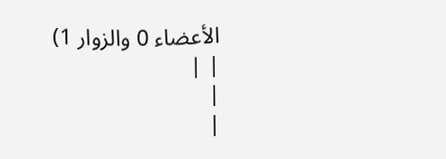الأعضاء 0 والزوار 1) | |
|
|